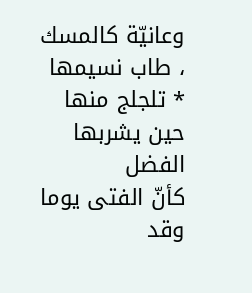وعانيّة كالمسك ، طاب نسيمها * تلجلج منها حين يشربها الفضل
كأنّ الفتى يوما وقد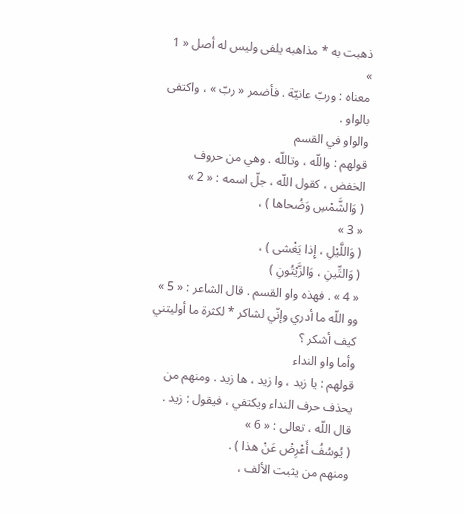ذهبت به * مذاهبه يلفى وليس له أصل « 1 »
معناه : وربّ عانيّة . فأضمر « ربّ » ، واكتفى بالواو .
والواو في القسم
قولهم : واللّه ، وتاللّه . وهي من حروف الخفض ، كقول اللّه ، جلّ اسمه : « 2 »
( وَالشَّمْسِ وَضُحاها ) ،
« 3 »
( وَاللَّيْلِ ، إِذا يَغْشى ) ،
( وَالتِّينِ ، وَالزَّيْتُونِ )
« 4 » . فهذه واو القسم . قال الشاعر : « 5 »
وو اللّه ما أدري وإنّي لشاكر * لكثرة ما أوليتني كيف أشكر ؟
وأما واو النداء
قولهم : يا زيد ، وا زيد ، ها زيد . ومنهم من يحذف حرف النداء ويكتفي ، فيقول : زيد . قال اللّه ، تعالى : « 6 »
( يُوسُفُ أَعْرِضْ عَنْ هذا ) .
ومنهم من يثبت الألف ،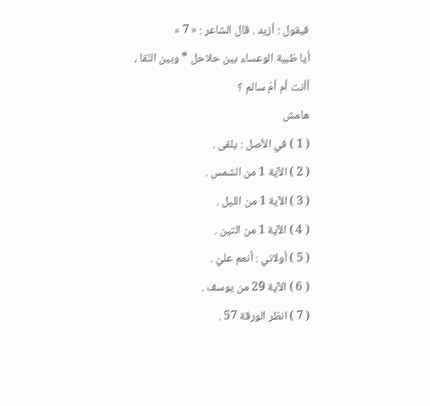فيقول : أزيد . قال الشاعر : « 7 »
أيا ظبية الوعساء بين حلاحل * وبين النّقا ، أأنت أم أمّ سالم ؟
هامش
( 1 ) في الأصل : يلقى .
( 2 ) الآية 1 من الشمس .
( 3 ) الآية 1 من الليل .
( 4 ) الآية 1 من التين .
( 5 ) أولاني : أنعم عليّ .
( 6 ) الآية 29 من يوسف .
( 7 ) انظر الورقة 57 .